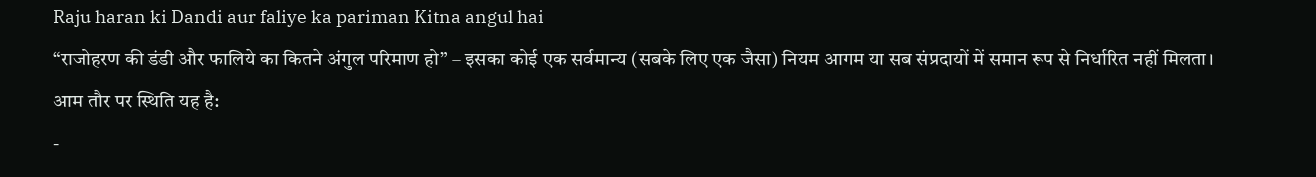Raju haran ki Dandi aur faliye ka pariman Kitna angul hai
“राजोहरण की डंडी और फालिये का कितने अंगुल परिमाण हो” – इसका कोई एक सर्वमान्य (सबके लिए एक जैसा) नियम आगम या सब संप्रदायों में समान रूप से निर्धारित नहीं मिलता।
आम तौर पर स्थिति यह है:
-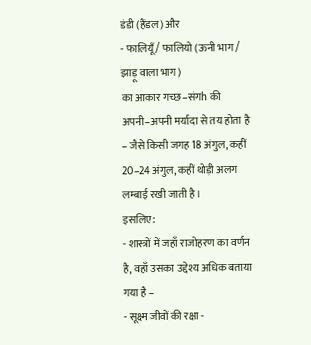डंडी (हैंडल) और
- फालियूँ / फालियो (ऊनी भाग / झाड़ू वाला भाग)
का आकार गच्छ–संगh की अपनी–अपनी मर्यादा से तय होता है – जैसे किसी जगह 18 अंगुल, कहीं 20–24 अंगुल, कहीं थोड़ी अलग लम्बाई रखी जाती है।
इसलिए:
- शास्त्रों में जहाँ राजोहरण का वर्णन है, वहाँ उसका उद्देश्य अधिक बताया गया है –
- सूक्ष्म जीवों की रक्षा -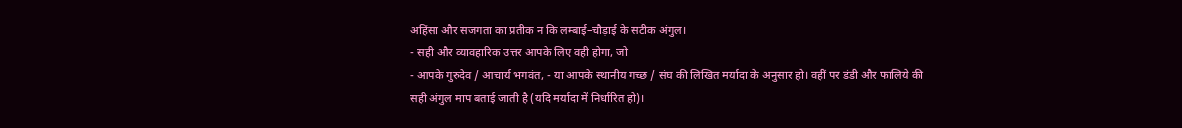अहिंसा और सजगता का प्रतीक न कि लम्बाई–चौड़ाई के सटीक अंगुल।
- सही और व्यावहारिक उत्तर आपके लिए वही होगा, जो
- आपके गुरुदेव / आचार्य भगवंत, - या आपके स्थानीय गच्छ / संघ की लिखित मर्यादा के अनुसार हो। वहीं पर डंडी और फालिये की सही अंगुल माप बताई जाती है (यदि मर्यादा में निर्धारित हो)।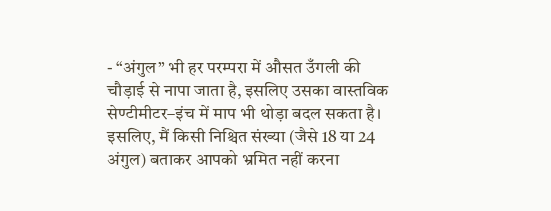- “अंगुल” भी हर परम्परा में औसत उँगली की चौड़ाई से नापा जाता है, इसलिए उसका वास्तविक सेण्टीमीटर–इंच में माप भी थोड़ा बदल सकता है।
इसलिए, मैं किसी निश्चित संख्या (जैसे 18 या 24 अंगुल) बताकर आपको भ्रमित नहीं करना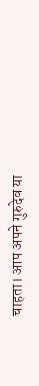चाहता। आप अपने गुरुदेव या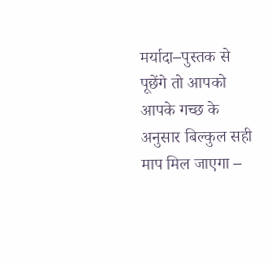मर्यादा–पुस्तक से पूछेंगे तो आपको आपके गच्छ के अनुसार बिल्कुल सही माप मिल जाएगा –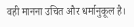वही मानना उचित और धर्मानुकूल है।